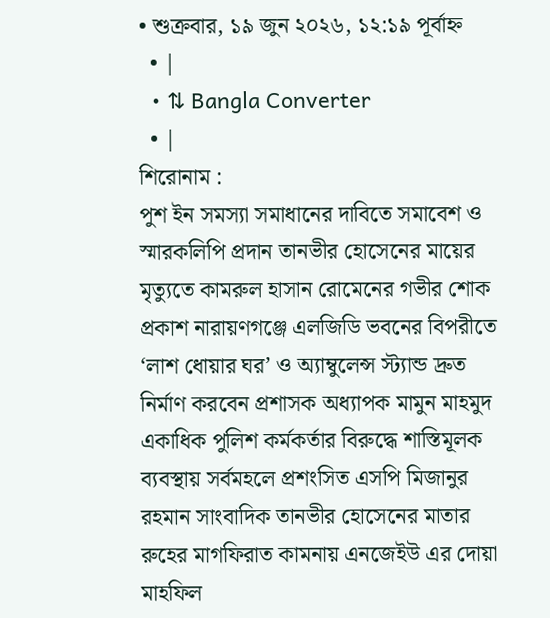• শুক্রবার, ১৯ জুন ২০২৬, ১২:১৯ পূর্বাহ্ন
  • |
  • ⇅ Bangla Converter
  • |
শিরোনাম :
পুশ ইন সমস্যা সমাধানের দাবিতে সমাবেশ ও স্মারকলিপি প্রদান তানভীর হোসেনের মায়ের মৃত্যুতে কামরুল হাসান রোমেনের গভীর শোক প্রকাশ নারায়ণগঞ্জে এলজিডি ভবনের বিপরীতে ‘লাশ ধোয়ার ঘর’ ও অ্যাম্বুলেন্স স্ট্যান্ড দ্রুত নির্মাণ করবেন প্রশাসক অধ্যাপক মামুন মাহমুদ একাধিক পুলিশ কর্মকর্তার বিরুদ্ধে শাস্তিমূলক ব্যবস্থায় সর্বমহলে প্রশংসিত এসপি মিজানুর রহমান সাংবাদিক তানভীর হোসেনের মাতার রুহের মাগফিরাত কামনায় এনজেইউ এর দোয়া মাহফিল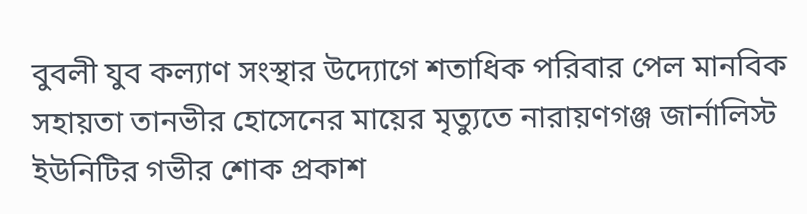বুবলী যুব কল্যাণ সংস্থার উদ্যোগে শতাধিক পরিবার পেল মানবিক সহায়তা তানভীর হোসেনের মায়ের মৃত্যুতে নারায়ণগঞ্জ জার্নালিস্ট ইউনিটির গভীর শোক প্রকাশ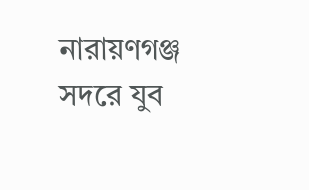নারায়ণগঞ্জ সদরে যুব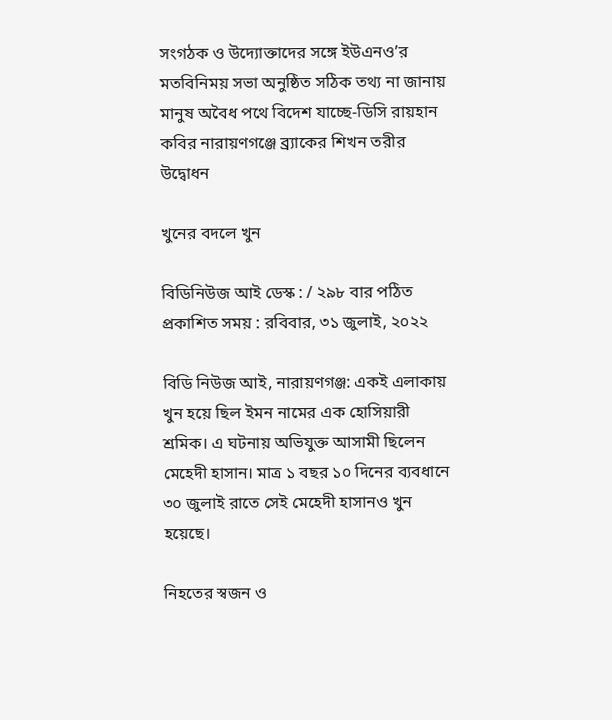সংগঠক ও উদ্যোক্তাদের সঙ্গে ইউএনও’র মতবিনিময় সভা অনুষ্ঠিত সঠিক তথ্য না জানায় মানুষ অবৈধ পথে বিদেশ যাচ্ছে-ডিসি রায়হান কবির নারায়ণগঞ্জে ব্র্যাকের শিখন তরীর উদ্বোধন

খুনের বদলে খুন

বিডিনিউজ আই ডেস্ক : / ২৯৮ বার পঠিত
প্রকাশিত সময় : রবিবার, ৩১ জুলাই, ২০২২

বিডি নিউজ আই, নারায়ণগঞ্জ: একই এলাকায় খুন হয়ে ছিল ইমন নামের এক হোসিয়ারী শ্রমিক। এ ঘটনায় অভিযুক্ত আসামী ছিলেন মেহেদী হাসান। মাত্র ১ বছর ১০ দিনের ব্যবধানে ৩০ জুলাই রাতে সেই মেহেদী হাসানও খুন হয়েছে।

নিহতের স্বজন ও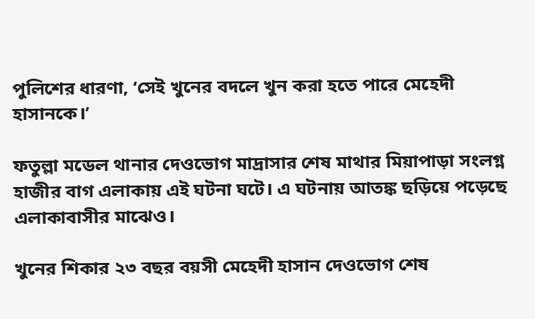পুলিশের ধারণা, ‘সেই খুনের বদলে খুন করা হতে পারে মেহেদী হাসানকে।’

ফতুল্লা মডেল থানার দেওভোগ মাদ্রাসার শেষ মাথার মিয়াপাড়া সংলগ্ন হাজীর বাগ এলাকায় এই ঘটনা ঘটে। এ ঘটনায় আতঙ্ক ছড়িয়ে পড়েছে এলাকাবাসীর মাঝেও।

খুনের শিকার ২৩ বছর বয়সী মেহেদী হাসান দেওভোগ শেষ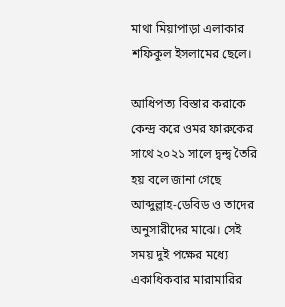মাথা মিয়াপাড়া এলাকার শফিকুল ইসলামের ছেলে।

আধিপত্য বিস্তার করাকে কেন্দ্র‍ করে ওমর ফারুকের সাথে ২০২১ সালে দ্বন্দ্ব তৈরি হয় বলে জানা গেছে আব্দুল্লাহ-ডেবিড ও তাদের অনুসারীদের মাঝে। সেই সময় দুই পক্ষের মধ্যে একাধিকবার মারামারির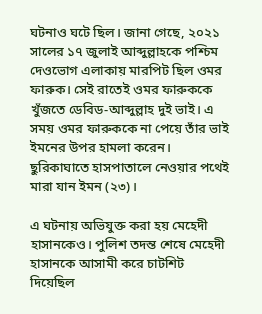ঘটনাও ঘটে ছিল। জানা গেছে, ২০২১ সালের ১৭ জুলাই আব্দুল্লাহকে পশ্চিম দেওভোগ এলাকায় মারপিট ছিল ওমর ফারুক। সেই রাতেই ওমর ফারুককে খুঁজতে ডেবিড-আব্দুল্লাহ দুই ভাই। এ সময় ওমর ফারুককে না পেয়ে তাঁর ভাই ইমনের উপর হামলা করেন। ছুরিকাঘাতে হাসপাতালে নেওয়ার পথেই মারা যান ইমন (২৩)।

এ ঘটনায় অভিযুক্ত করা হয় মেহেদী হাসানকেও। পুলিশ তদন্ত শেষে মেহেদী হাসানকে আসামী করে চাটশিট দিয়েছিল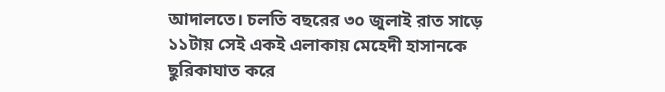আদালতে। চলতি বছরের ৩০ জুলাই রাত সাড়ে ১১টায় সেই একই এলাকায় মেহেদী হাসানকে ছুরিকাঘাত করে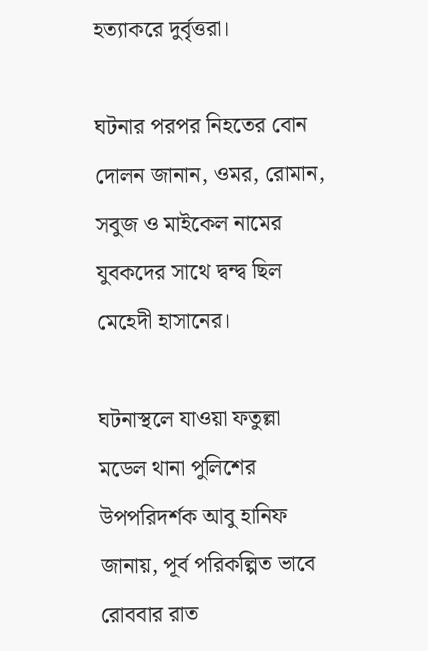হত্যাকরে দুর্বৃত্তরা।

ঘটনার পরপর নিহতের বোন দোলন জানান, ওমর, রোমান, সবুজ ও মাইকেল নামের যুবকদের সাথে দ্বন্দ্ব ছিল মেহেদী হাসানের।

ঘটনাস্থলে যাওয়া ফতুল্লা মডেল থানা পুলিশের উপপরিদর্শক আবু হানিফ জানায়, পূর্ব পরিকল্পিত ভাবে রোববার রাত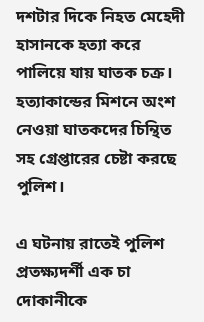দশটার দিকে নিহত মেহেদী হাসানকে হত্যা করে পালিয়ে যায় ঘাতক চক্র। হত্যাকান্ডের মিশনে অংশ নেওয়া ঘাতকদের চিন্থিত সহ গ্রেপ্তারের চেষ্টা করছে পুলিশ।

এ ঘটনায় রাতেই পুলিশ প্রতক্ষ্যদর্শী এক চা দোকানীকে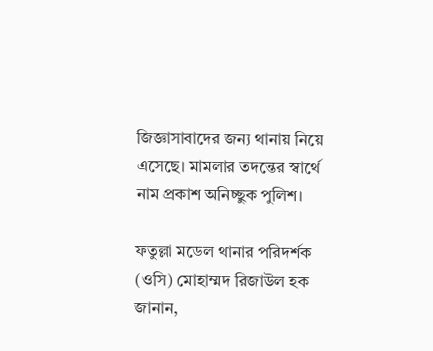জিজ্ঞাসাবাদের জন্য থানায় নিয়ে এসেছে। মামলার তদন্তের স্বার্থে নাম প্রকাশ অনিচ্ছুক পুলিশ।

ফতুল্লা মডেল থানার পরিদর্শক (ওসি) মোহাম্মদ রিজাউল হক জানান,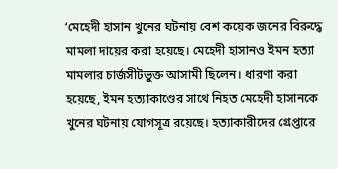‘মেহেদী হাসান খুনের ঘটনায় বেশ কয়েক জনের বিরুদ্ধে মামলা দায়ের করা হয়েছে। মেহেদী হাসানও ইমন হত্যা মামলার চার্জসীটভুক্ত আসামী ছিলেন। ধারণা করা হয়েছে, ইমন হত্যাকাণ্ডের সাথে নিহত মেহেদী হাসানকে খুনের ঘটনায় যোগসূত্র রয়েছে। হত্যাকারীদের গ্রেপ্তারে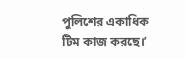পুলিশের একাধিক টিম কাজ করছে।’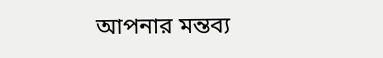আপনার মন্তব্য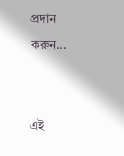প্রদান করুন...


এই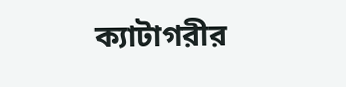ক্যাটাগরীর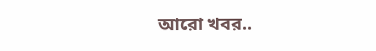আরো খবর..